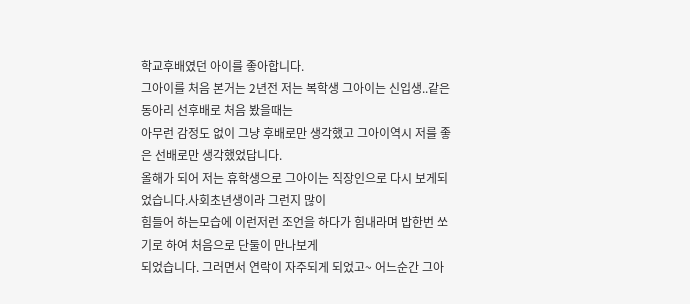학교후배였던 아이를 좋아합니다.
그아이를 처음 본거는 2년전 저는 복학생 그아이는 신입생..같은 동아리 선후배로 처음 봤을때는
아무런 감정도 없이 그냥 후배로만 생각했고 그아이역시 저를 좋은 선배로만 생각했었답니다.
올해가 되어 저는 휴학생으로 그아이는 직장인으로 다시 보게되었습니다.사회초년생이라 그런지 많이
힘들어 하는모습에 이런저런 조언을 하다가 힘내라며 밥한번 쏘기로 하여 처음으로 단둘이 만나보게
되었습니다. 그러면서 연락이 자주되게 되었고~ 어느순간 그아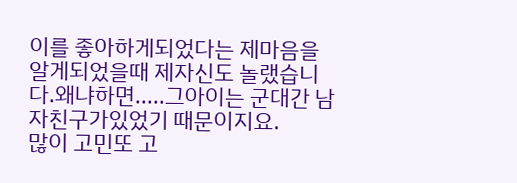이를 좋아하게되었다는 제마음을 알게되었을때 제자신도 놀랬습니다.왜냐하면.....그아이는 군대간 남자친구가있었기 때문이지요.
많이 고민또 고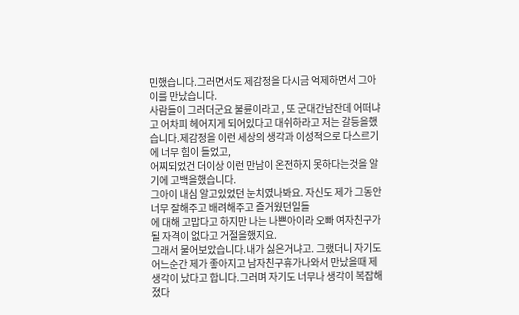민했습니다.그러면서도 제감정을 다시금 억제하면서 그아이를 만났습니다.
사람들이 그러더군요 불륜이라고 , 또 군대간남잔데 어떠냐고 어차피 헤어지게 되어있다고 대쉬하라고 저는 갈등을했습니다.제감정을 이런 세상의 생각과 이성적으로 다스르기에 너무 힘이 들었고,
어찌되었건 더이상 이런 만남이 온전하지 못하다는것을 알기에 고백을했습니다.
그아이 내심 알고있었던 눈치였나봐요. 자신도 제가 그동안 너무 잘해주고 배려해주고 즐거웠던일들
에 대해 고맙다고 하지만 나는 나쁜아이라 오빠 여자친구가될 자격이 없다고 거절을했지요.
그래서 물어보았습니다.내가 싫은거냐고. 그랬더니 자기도 어느순간 제가 좋아지고 남자친구휴가나와서 만났을때 제생각이 났다고 합니다.그러며 자기도 너무나 생각이 복잡해졌다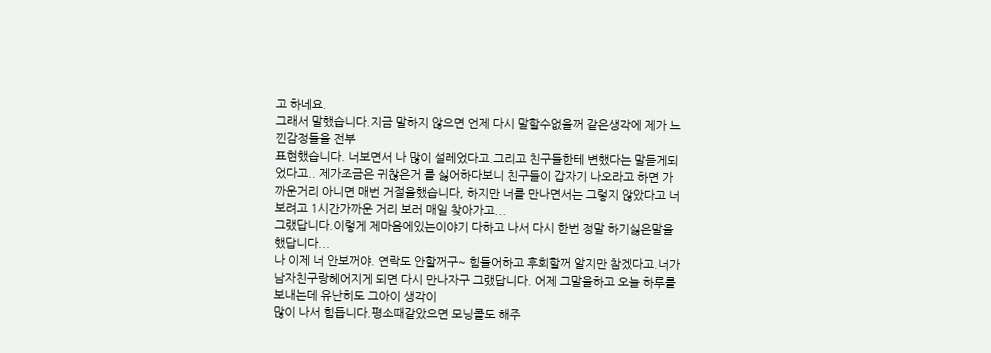고 하네요.
그래서 말했습니다.지금 말하지 않으면 언제 다시 말할수없을꺼 같은생각에 제가 느낀감정들을 전부
표현했습니다. 너보면서 나 많이 설레었다고.그리고 친구들한테 변했다는 말듣게되었다고.. 제가조금은 귀찮은거 를 싫어하다보니 친구들이 갑자기 나오라고 하면 가까운거리 아니면 매번 거절을했습니다, 하지만 너를 만나면서는 그렇지 않았다고 너 보려고 1시간가까운 거리 보러 매일 찾아가고...
그랬답니다.이렇게 제마음에있는이야기 다하고 나서 다시 한번 정말 하기싫은말을 했답니다...
나 이제 너 안보꺼야. 연락도 안할꺼구~ 힘들어하고 후회할꺼 알지만 참겠다고.너가 남자친구랑헤어지게 되면 다시 만나자구 그랬답니다. 어제 그말을하고 오늘 하루를 보내는데 유난히도 그아이 생각이
많이 나서 힘듭니다.평소때같았으면 모닝콜도 해주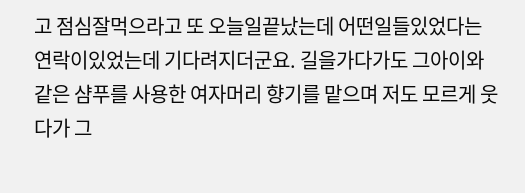고 점심잘먹으라고 또 오늘일끝났는데 어떤일들있었다는 연락이있었는데 기다려지더군요. 길을가다가도 그아이와 같은 샴푸를 사용한 여자머리 향기를 맡으며 저도 모르게 웃다가 그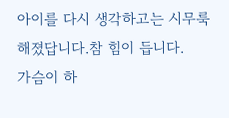아이를 다시 생각하고는 시무룩해졌답니다.참 힘이 듭니다.
가슴이 하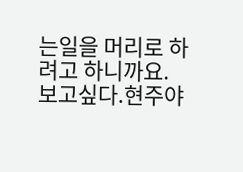는일을 머리로 하려고 하니까요.
보고싶다.현주야